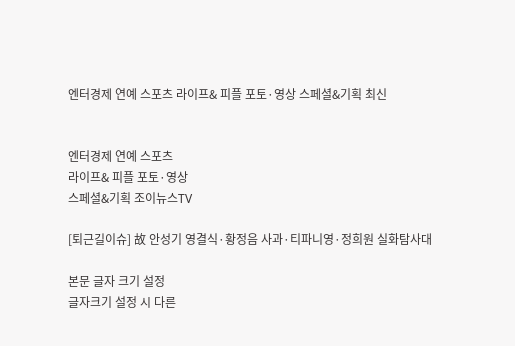엔터경제 연예 스포츠 라이프& 피플 포토·영상 스페셜&기획 최신


엔터경제 연예 스포츠
라이프& 피플 포토·영상
스페셜&기획 조이뉴스TV

[퇴근길이슈] 故 안성기 영결식·황정음 사과·티파니영·정희원 실화탐사대

본문 글자 크기 설정
글자크기 설정 시 다른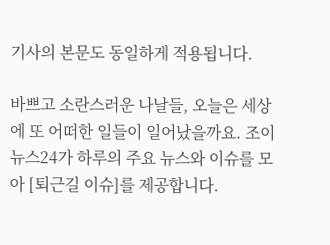기사의 본문도 동일하게 적용됩니다.

바쁘고 소란스러운 나날들, 오늘은 세상에 또 어떠한 일들이 일어났을까요. 조이뉴스24가 하루의 주요 뉴스와 이슈를 모아 [퇴근길 이슈]를 제공합니다.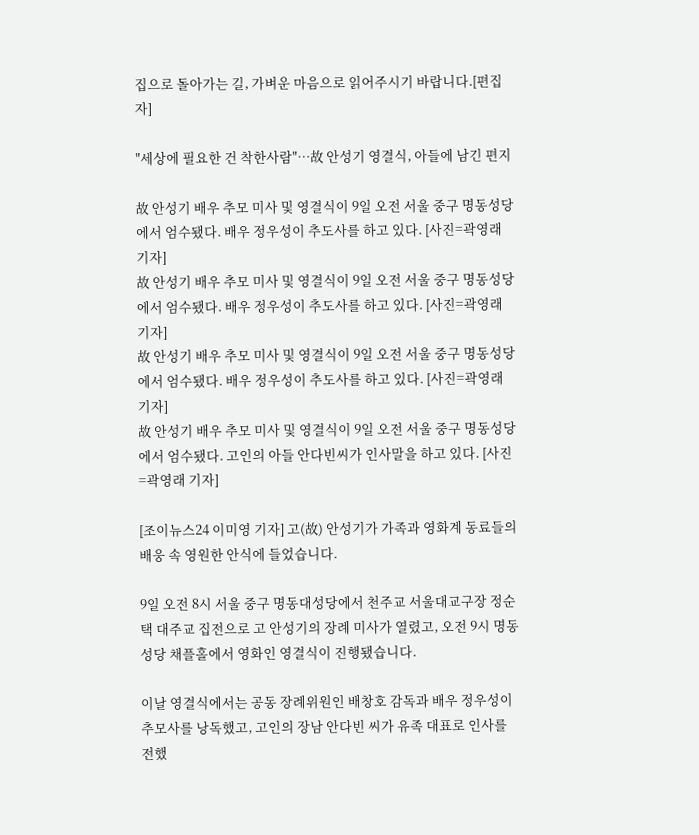집으로 돌아가는 길, 가벼운 마음으로 읽어주시기 바랍니다.[편집자]

"세상에 필요한 건 착한사람"⋯故 안성기 영결식, 아들에 남긴 편지

故 안성기 배우 추모 미사 및 영결식이 9일 오전 서울 중구 명동성당에서 엄수됐다. 배우 정우성이 추도사를 하고 있다. [사진=곽영래 기자]
故 안성기 배우 추모 미사 및 영결식이 9일 오전 서울 중구 명동성당에서 엄수됐다. 배우 정우성이 추도사를 하고 있다. [사진=곽영래 기자]
故 안성기 배우 추모 미사 및 영결식이 9일 오전 서울 중구 명동성당에서 엄수됐다. 배우 정우성이 추도사를 하고 있다. [사진=곽영래 기자]
故 안성기 배우 추모 미사 및 영결식이 9일 오전 서울 중구 명동성당에서 엄수됐다. 고인의 아들 안다빈씨가 인사말을 하고 있다. [사진=곽영래 기자]

[조이뉴스24 이미영 기자] 고(故) 안성기가 가족과 영화계 동료들의 배웅 속 영원한 안식에 들었습니다.

9일 오전 8시 서울 중구 명동대성당에서 천주교 서울대교구장 정순택 대주교 집전으로 고 안성기의 장례 미사가 열렸고, 오전 9시 명동성당 채플홀에서 영화인 영결식이 진행됐습니다.

이날 영결식에서는 공동 장례위원인 배창호 감독과 배우 정우성이 추모사를 낭독했고, 고인의 장남 안다빈 씨가 유족 대표로 인사를 전했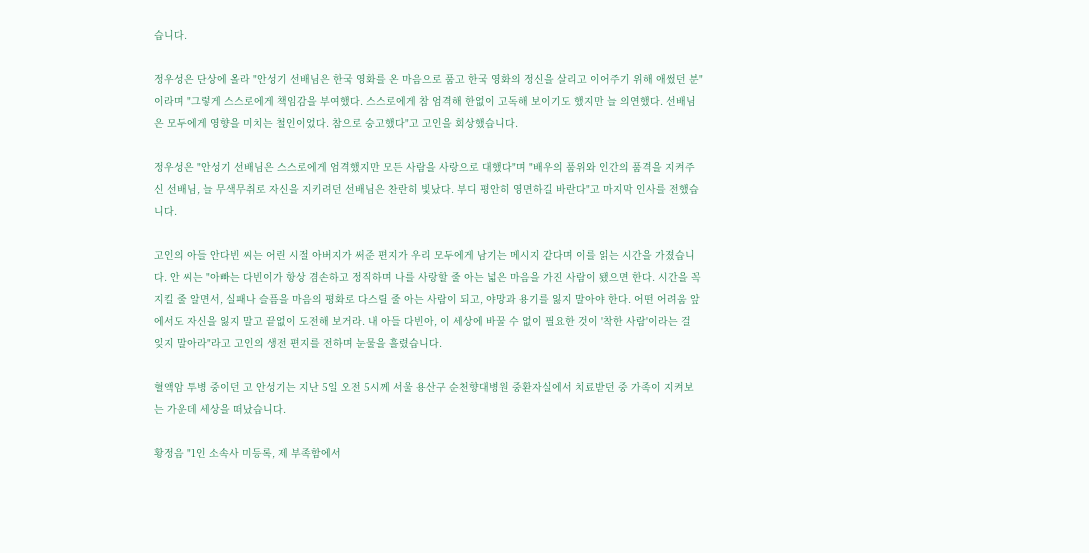습니다.

정우성은 단상에 올라 "안성기 선배님은 한국 영화를 온 마음으로 품고 한국 영화의 정신을 살리고 이어주기 위해 애썼던 분"이라며 "그렇게 스스로에게 책임감을 부여했다. 스스로에게 참 엄격해 한없이 고독해 보이기도 했지만 늘 의연했다. 선배님은 모두에게 영향을 미치는 철인이었다. 참으로 숭고했다"고 고인을 회상했습니다.

정우성은 "안성기 선배님은 스스로에게 엄격했지만 모든 사람을 사랑으로 대했다"며 "배우의 품위와 인간의 품격을 지켜주신 선배님, 늘 무색무취로 자신을 지키려던 선배님은 찬란히 빛났다. 부디 평안히 영면하길 바란다"고 마지막 인사를 전했습니다.

고인의 아들 안다빈 씨는 어린 시절 아버지가 써준 편지가 우리 모두에게 남기는 메시지 같다며 이를 읽는 시간을 가졌습니다. 안 씨는 "아빠는 다빈이가 항상 겸손하고 정직하며 나를 사랑할 줄 아는 넓은 마음을 가진 사람이 됐으면 한다. 시간을 꼭 지킬 줄 알면서, 실패나 슬픔을 마음의 평화로 다스릴 줄 아는 사람이 되고, 야망과 용기를 잃지 말아야 한다. 어떤 어려움 앞에서도 자신을 잃지 말고 끝없이 도전해 보거라. 내 아들 다빈아, 이 세상에 바꿀 수 없이 필요한 것이 '착한 사람'이라는 걸 잊지 말아라"라고 고인의 생전 편지를 전하며 눈물을 흘렸습니다.

혈액암 투병 중이던 고 안성기는 지난 5일 오전 5시께 서울 용산구 순천향대병원 중환자실에서 치료받던 중 가족이 지켜보는 가운데 세상을 떠났습니다.

황정음 "1인 소속사 미등록, 제 부족함에서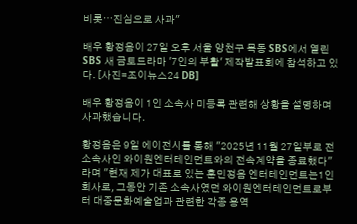비롯⋯진심으로 사과"

배우 황정음이 27일 오후 서울 양천구 목동 SBS에서 열린 SBS 새 금토드라마 '7인의 부활' 제작발표회에 참석하고 있다. [사진=조이뉴스24 DB]

배우 황정음이 1인 소속사 미등록 관련해 상황을 설명하며 사과했습니다.

황정음은 9일 에이전시를 통해 "2025년 11월 27일부로 전 소속사인 와이원엔터테인먼트와의 전속계약을 종료했다"라며 "현재 제가 대표로 있는 훈민정음 엔터테인먼트는1인 회사로, 그동안 기존 소속사였던 와이원엔터테인먼트로부터 대중문화예술업과 관련한 각종 용역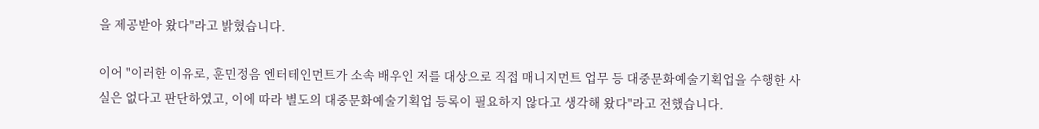을 제공받아 왔다"라고 밝혔습니다.

이어 "이러한 이유로, 훈민정음 엔터테인먼트가 소속 배우인 저를 대상으로 직접 매니지먼트 업무 등 대중문화예술기획업을 수행한 사실은 없다고 판단하였고, 이에 따라 별도의 대중문화예술기획업 등록이 필요하지 않다고 생각해 왔다"라고 전했습니다.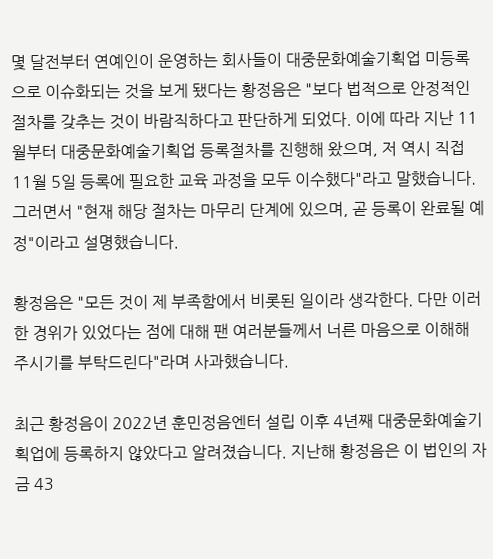몇 달전부터 연예인이 운영하는 회사들이 대중문화예술기획업 미등록으로 이슈화되는 것을 보게 됐다는 황정음은 "보다 법적으로 안정적인 절차를 갖추는 것이 바람직하다고 판단하게 되었다. 이에 따라 지난 11월부터 대중문화예술기획업 등록절차를 진행해 왔으며, 저 역시 직접 11월 5일 등록에 필요한 교육 과정을 모두 이수했다"라고 말했습니다. 그러면서 "현재 해당 절차는 마무리 단계에 있으며, 곧 등록이 완료될 예정"이라고 설명했습니다.

황정음은 "모든 것이 제 부족함에서 비롯된 일이라 생각한다. 다만 이러한 경위가 있었다는 점에 대해 팬 여러분들께서 너른 마음으로 이해해 주시기를 부탁드린다"라며 사과했습니다.

최근 황정음이 2022년 훈민정음엔터 설립 이후 4년째 대중문화예술기획업에 등록하지 않았다고 알려졌습니다. 지난해 황정음은 이 법인의 자금 43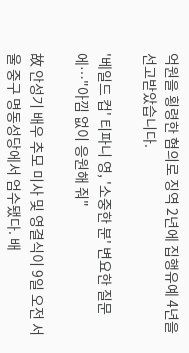억원을 횡령한 혐의로 징역 2년에 집행유예 4년을 선고받았습니다.

'베일드 컵' 티파니 영, '소중한 분' 변요한 질문에…"아낌 없이 응원해 줘"

故 안성기 배우 추모 미사 및 영결식이 9일 오전 서울 중구 명동성당에서 엄수됐다. 배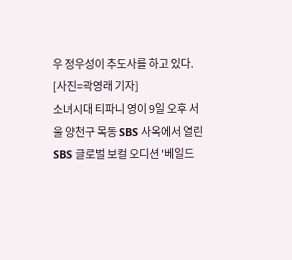우 정우성이 추도사를 하고 있다. [사진=곽영래 기자]
소녀시대 티파니 영이 9일 오후 서울 양천구 목동 SBS 사옥에서 열린 SBS 글로벌 보컬 오디션 '베일드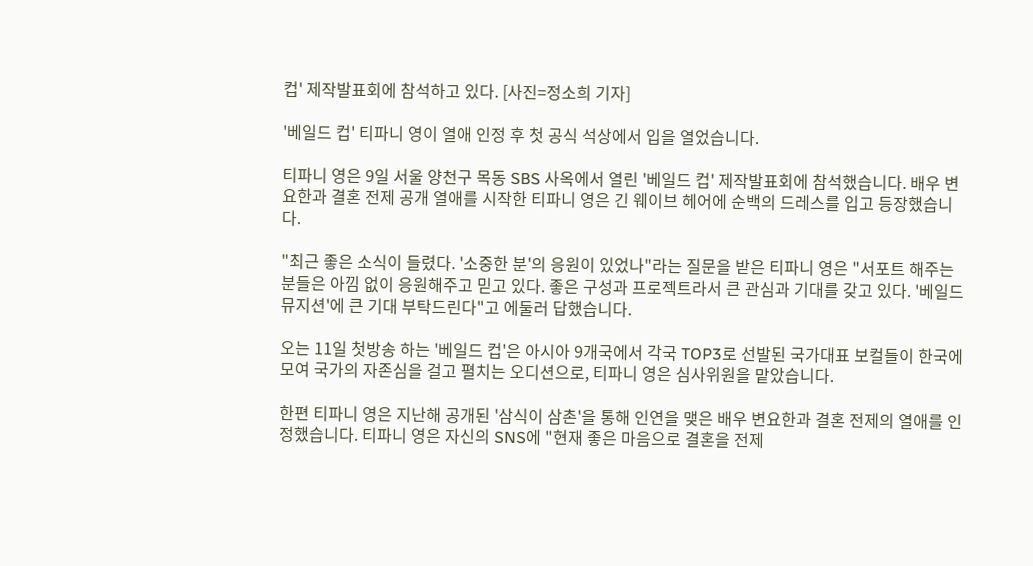컵' 제작발표회에 참석하고 있다. [사진=정소희 기자]

'베일드 컵' 티파니 영이 열애 인정 후 첫 공식 석상에서 입을 열었습니다.

티파니 영은 9일 서울 양천구 목동 SBS 사옥에서 열린 '베일드 컵' 제작발표회에 참석했습니다. 배우 변요한과 결혼 전제 공개 열애를 시작한 티파니 영은 긴 웨이브 헤어에 순백의 드레스를 입고 등장했습니다.

"최근 좋은 소식이 들렸다. '소중한 분'의 응원이 있었나"라는 질문을 받은 티파니 영은 "서포트 해주는 분들은 아낌 없이 응원해주고 믿고 있다. 좋은 구성과 프로젝트라서 큰 관심과 기대를 갖고 있다. '베일드 뮤지션'에 큰 기대 부탁드린다"고 에둘러 답했습니다.

오는 11일 첫방송 하는 '베일드 컵'은 아시아 9개국에서 각국 TOP3로 선발된 국가대표 보컬들이 한국에 모여 국가의 자존심을 걸고 펼치는 오디션으로, 티파니 영은 심사위원을 맡았습니다.

한편 티파니 영은 지난해 공개된 '삼식이 삼촌'을 통해 인연을 맺은 배우 변요한과 결혼 전제의 열애를 인정했습니다. 티파니 영은 자신의 SNS에 "현재 좋은 마음으로 결혼을 전제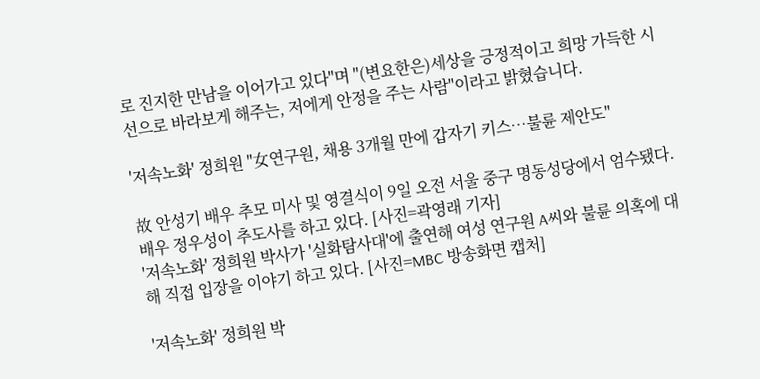로 진지한 만남을 이어가고 있다"며 "(변요한은)세상을 긍정적이고 희망 가득한 시선으로 바라보게 해주는, 저에게 안정을 주는 사람"이라고 밝혔습니다.

'저속노화' 정희원 "女연구원, 채용 3개월 만에 갑자기 키스…불륜 제안도"

故 안성기 배우 추모 미사 및 영결식이 9일 오전 서울 중구 명동성당에서 엄수됐다. 배우 정우성이 추도사를 하고 있다. [사진=곽영래 기자]
'저속노화' 정희원 박사가 '실화탐사대'에 출연해 여성 연구원 A씨와 불륜 의혹에 대해 직접 입장을 이야기 하고 있다. [사진=MBC 방송화면 캡처]

'저속노화' 정희원 박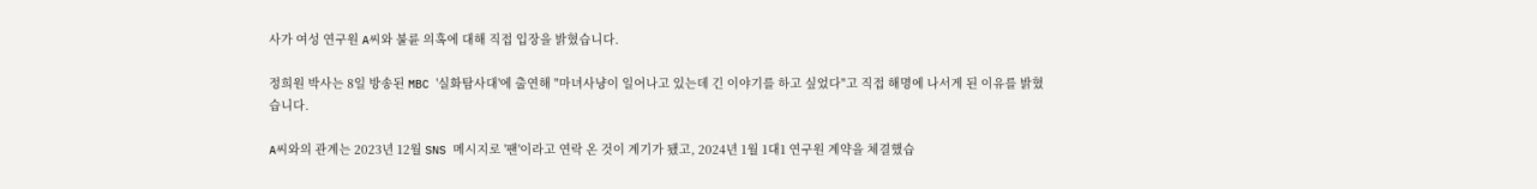사가 여성 연구원 A씨와 불륜 의혹에 대해 직접 입장을 밝혔습니다.

정희원 박사는 8일 방송된 MBC '실화탐사대'에 출연해 "마녀사냥이 일어나고 있는데 긴 이야기를 하고 싶었다"고 직접 해명에 나서게 된 이유를 밝혔습니다.

A씨와의 관계는 2023년 12월 SNS 메시지로 '팬'이라고 연락 온 것이 계기가 됐고, 2024년 1월 1대1 연구원 계약을 체결했습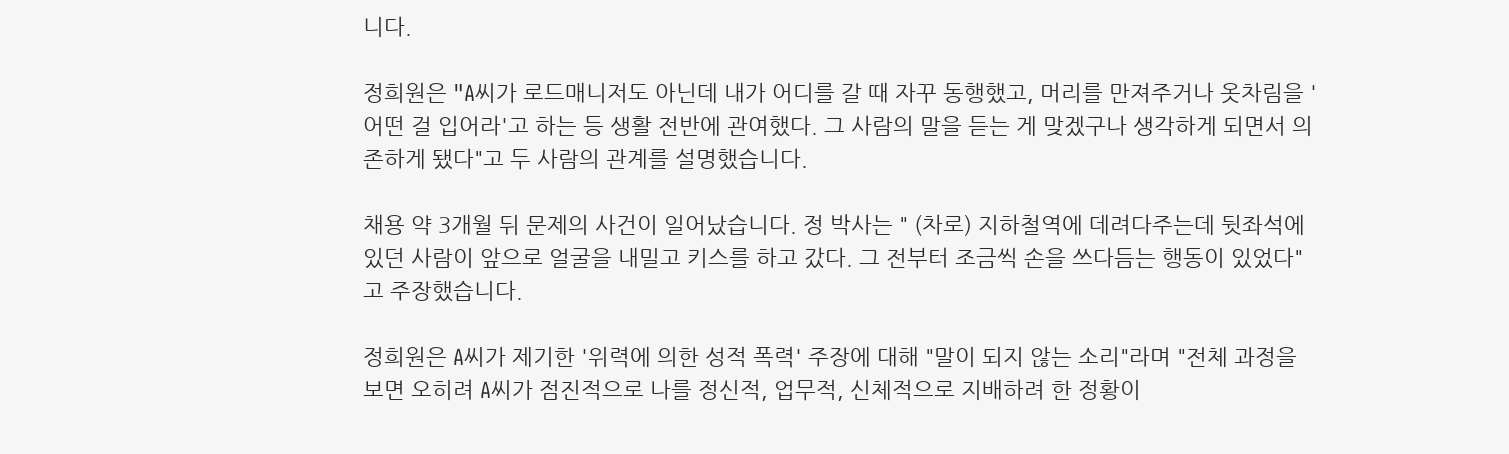니다.

정희원은 "A씨가 로드매니저도 아닌데 내가 어디를 갈 때 자꾸 동행했고, 머리를 만져주거나 옷차림을 '어떤 걸 입어라'고 하는 등 생활 전반에 관여했다. 그 사람의 말을 듣는 게 맞겠구나 생각하게 되면서 의존하게 됐다"고 두 사람의 관계를 설명했습니다.

채용 약 3개월 뒤 문제의 사건이 일어났습니다. 정 박사는 " (차로) 지하철역에 데려다주는데 뒷좌석에 있던 사람이 앞으로 얼굴을 내밀고 키스를 하고 갔다. 그 전부터 조금씩 손을 쓰다듬는 행동이 있었다"고 주장했습니다.

정희원은 A씨가 제기한 '위력에 의한 성적 폭력' 주장에 대해 "말이 되지 않는 소리"라며 "전체 과정을 보면 오히려 A씨가 점진적으로 나를 정신적, 업무적, 신체적으로 지배하려 한 정황이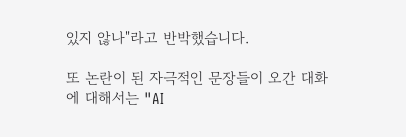있지 않나"라고 반박했습니다.

또 논란이 된 자극적인 문장들이 오간 대화에 대해서는 "AI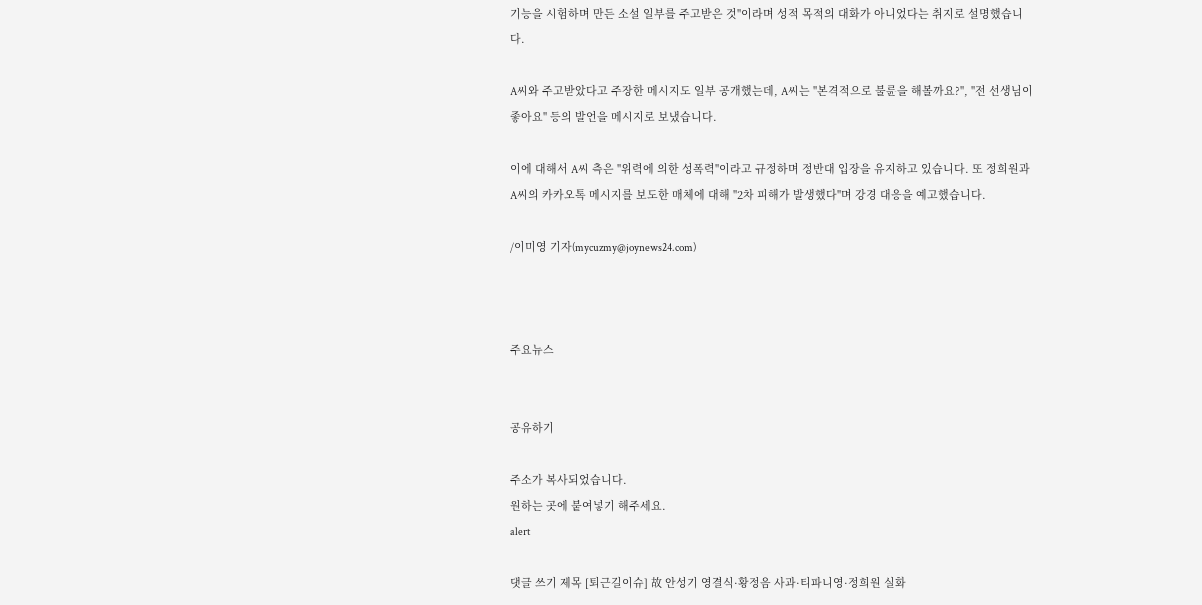기능을 시험하며 만든 소설 일부를 주고받은 것"이라며 성적 목적의 대화가 아니었다는 취지로 설명했습니다.

A씨와 주고받았다고 주장한 메시지도 일부 공개했는데, A씨는 "본격적으로 불륜을 해볼까요?", "전 선생님이 좋아요" 등의 발언을 메시지로 보냈습니다.

이에 대해서 A씨 측은 "위력에 의한 성폭력"이라고 규정하며 정반대 입장을 유지하고 있습니다. 또 정희원과 A씨의 카카오톡 메시지를 보도한 매체에 대해 "2차 피해가 발생했다"며 강경 대응을 예고했습니다.

/이미영 기자(mycuzmy@joynews24.com)



주요뉴스


공유하기

주소가 복사되었습니다.
원하는 곳에 붙여넣기 해주세요.
alert

댓글 쓰기 제목 [퇴근길이슈] 故 안성기 영결식·황정음 사과·티파니영·정희원 실화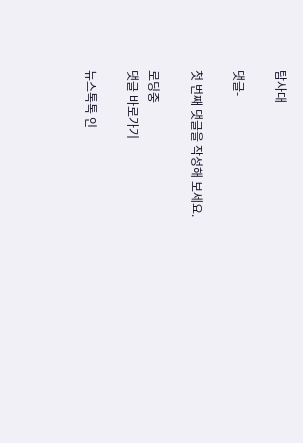탐사대

댓글-

첫 번째 댓글을 작성해 보세요.

로딩중
댓글 바로가기

뉴스톡톡 인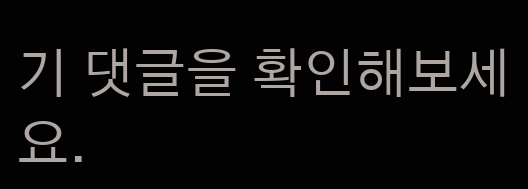기 댓글을 확인해보세요.